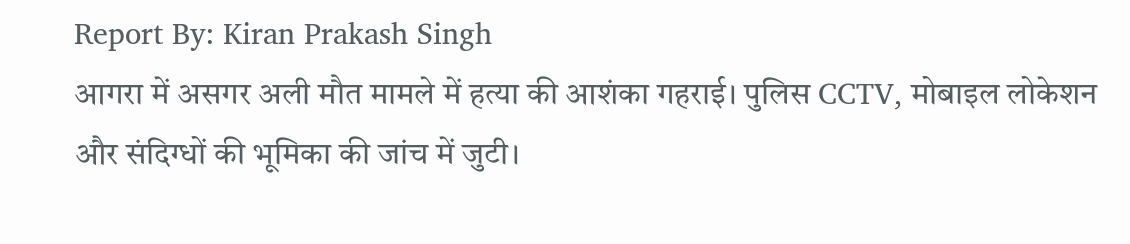Report By: Kiran Prakash Singh
आगरा में असगर अली मौत मामले में हत्या की आशंका गहराई। पुलिस CCTV, मोबाइल लोकेशन और संदिग्धों की भूमिका की जांच में जुटी।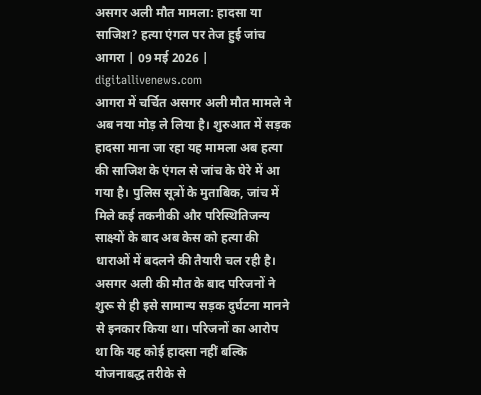असगर अली मौत मामला: हादसा या साजिश? हत्या एंगल पर तेज हुई जांच
आगरा | 09 मई 2026 | digitallivenews.com
आगरा में चर्चित असगर अली मौत मामले ने अब नया मोड़ ले लिया है। शुरुआत में सड़क हादसा माना जा रहा यह मामला अब हत्या की साजिश के एंगल से जांच के घेरे में आ गया है। पुलिस सूत्रों के मुताबिक, जांच में मिले कई तकनीकी और परिस्थितिजन्य साक्ष्यों के बाद अब केस को हत्या की धाराओं में बदलने की तैयारी चल रही है।
असगर अली की मौत के बाद परिजनों ने शुरू से ही इसे सामान्य सड़क दुर्घटना मानने से इनकार किया था। परिजनों का आरोप था कि यह कोई हादसा नहीं बल्कि योजनाबद्ध तरीके से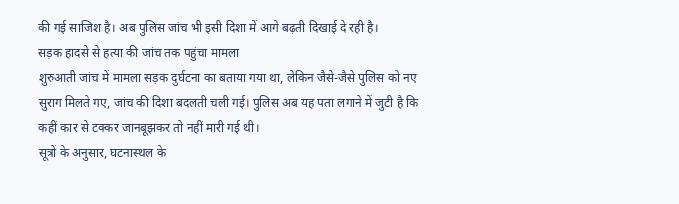की गई साजिश है। अब पुलिस जांच भी इसी दिशा में आगे बढ़ती दिखाई दे रही है।
सड़क हादसे से हत्या की जांच तक पहुंचा मामला
शुरुआती जांच में मामला सड़क दुर्घटना का बताया गया था, लेकिन जैसे-जैसे पुलिस को नए सुराग मिलते गए, जांच की दिशा बदलती चली गई। पुलिस अब यह पता लगाने में जुटी है कि कहीं कार से टक्कर जानबूझकर तो नहीं मारी गई थी।
सूत्रों के अनुसार, घटनास्थल के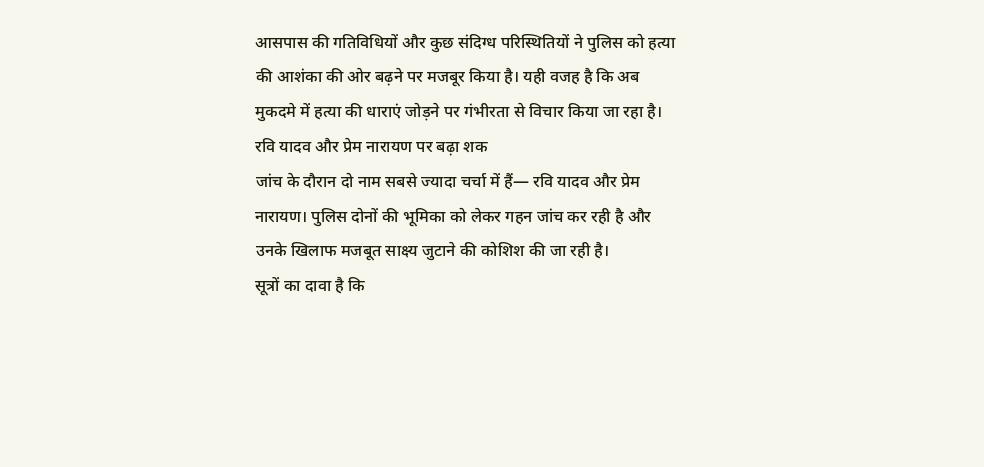आसपास की गतिविधियों और कुछ संदिग्ध परिस्थितियों ने पुलिस को हत्या की आशंका की ओर बढ़ने पर मजबूर किया है। यही वजह है कि अब मुकदमे में हत्या की धाराएं जोड़ने पर गंभीरता से विचार किया जा रहा है।
रवि यादव और प्रेम नारायण पर बढ़ा शक
जांच के दौरान दो नाम सबसे ज्यादा चर्चा में हैं— रवि यादव और प्रेम नारायण। पुलिस दोनों की भूमिका को लेकर गहन जांच कर रही है और उनके खिलाफ मजबूत साक्ष्य जुटाने की कोशिश की जा रही है।
सूत्रों का दावा है कि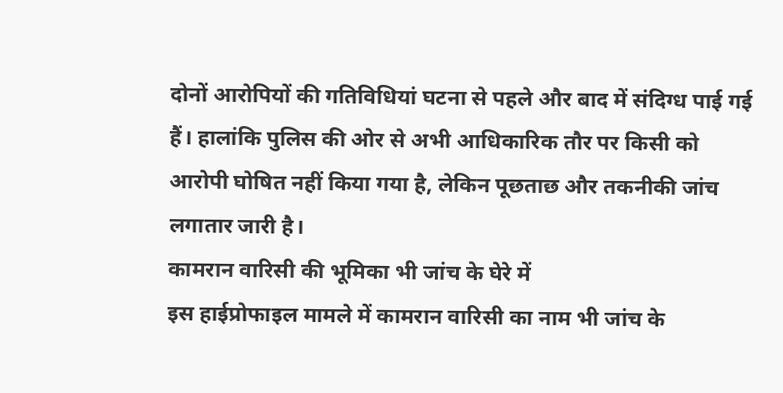दोनों आरोपियों की गतिविधियां घटना से पहले और बाद में संदिग्ध पाई गई हैं। हालांकि पुलिस की ओर से अभी आधिकारिक तौर पर किसी को आरोपी घोषित नहीं किया गया है, लेकिन पूछताछ और तकनीकी जांच लगातार जारी है।
कामरान वारिसी की भूमिका भी जांच के घेरे में
इस हाईप्रोफाइल मामले में कामरान वारिसी का नाम भी जांच के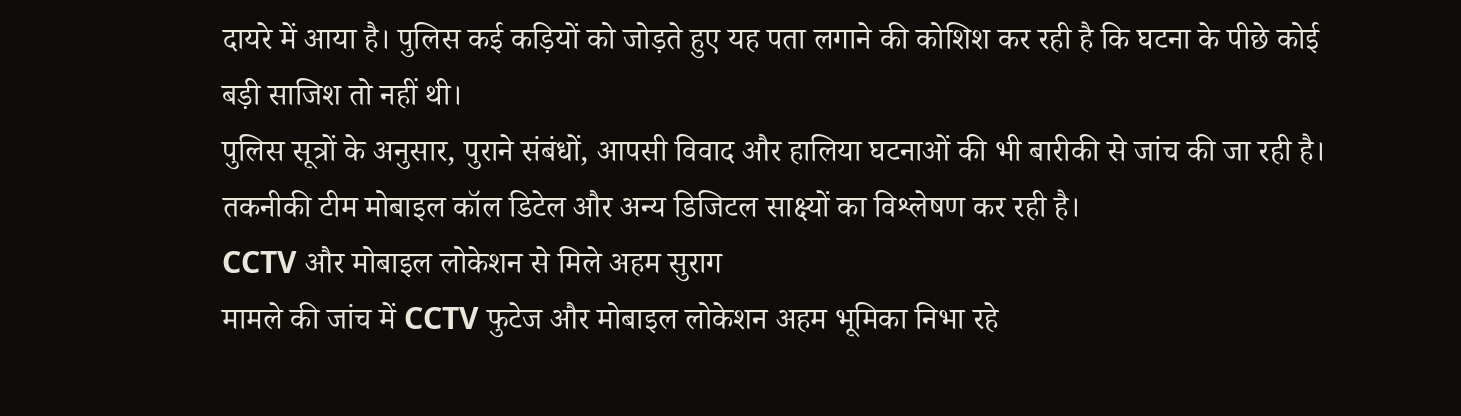दायरे में आया है। पुलिस कई कड़ियों को जोड़ते हुए यह पता लगाने की कोशिश कर रही है कि घटना के पीछे कोई बड़ी साजिश तो नहीं थी।
पुलिस सूत्रों के अनुसार, पुराने संबंधों, आपसी विवाद और हालिया घटनाओं की भी बारीकी से जांच की जा रही है। तकनीकी टीम मोबाइल कॉल डिटेल और अन्य डिजिटल साक्ष्यों का विश्लेषण कर रही है।
CCTV और मोबाइल लोकेशन से मिले अहम सुराग
मामले की जांच में CCTV फुटेज और मोबाइल लोकेशन अहम भूमिका निभा रहे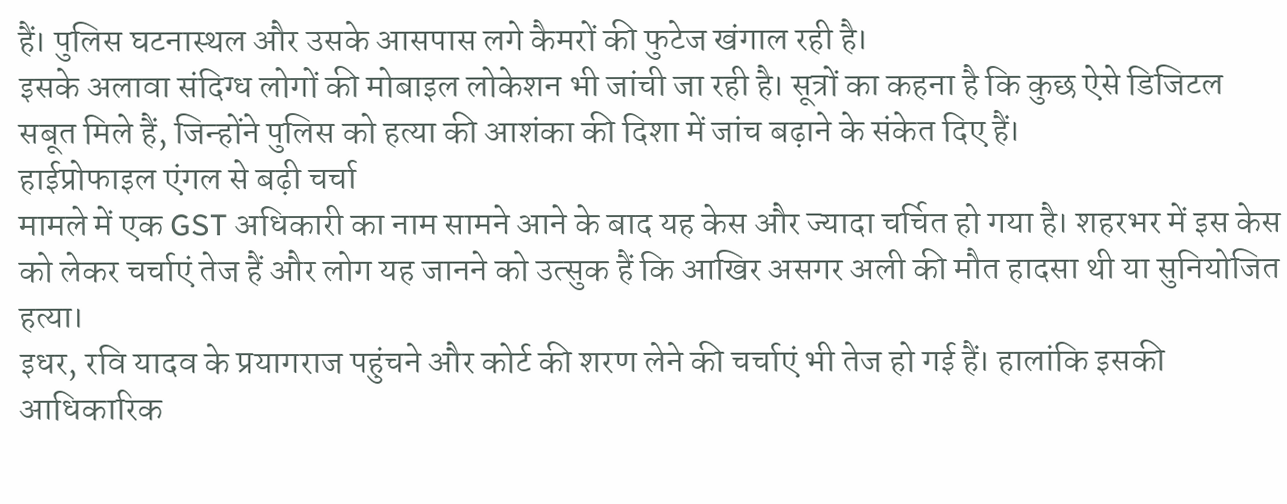हैं। पुलिस घटनास्थल और उसके आसपास लगे कैमरों की फुटेज खंगाल रही है।
इसके अलावा संदिग्ध लोगों की मोबाइल लोकेशन भी जांची जा रही है। सूत्रों का कहना है कि कुछ ऐसे डिजिटल सबूत मिले हैं, जिन्होंने पुलिस को हत्या की आशंका की दिशा में जांच बढ़ाने के संकेत दिए हैं।
हाईप्रोफाइल एंगल से बढ़ी चर्चा
मामले में एक GST अधिकारी का नाम सामने आने के बाद यह केस और ज्यादा चर्चित हो गया है। शहरभर में इस केस को लेकर चर्चाएं तेज हैं और लोग यह जानने को उत्सुक हैं कि आखिर असगर अली की मौत हादसा थी या सुनियोजित हत्या।
इधर, रवि यादव के प्रयागराज पहुंचने और कोर्ट की शरण लेने की चर्चाएं भी तेज हो गई हैं। हालांकि इसकी आधिकारिक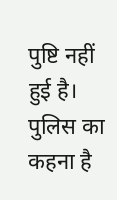पुष्टि नहीं हुई है। पुलिस का कहना है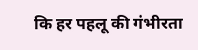कि हर पहलू की गंभीरता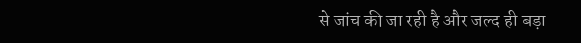से जांच की जा रही है और जल्द ही बड़ा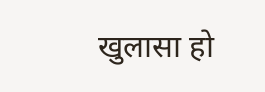खुलासा हो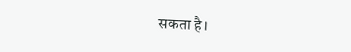सकता है।